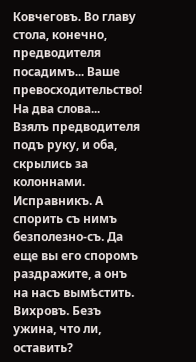Ковчеговъ. Во главу стола, конечно, предводителя посадимъ... Ваше превосходительство! На два слова...
Взялъ предводителя подъ руку, и оба, скрылись за колоннами.
Исправникъ. A спорить съ нимъ безполезно-съ. Да еще вы его споромъ раздражите, a онъ на насъ вымѣстить.
Вихровъ. Безъ ужина, что ли, оставить?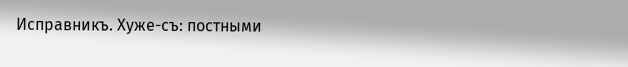Исправникъ. Хуже-съ: постными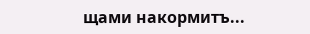щами накормитъ...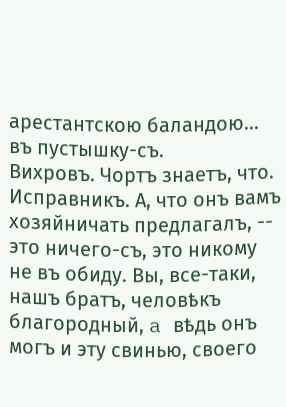арестантскою баландою... въ пустышку-съ.
Вихровъ. Чортъ знаетъ, что.
Исправникъ. А, что онъ вамъ хозяйничать предлагалъ, -- это ничего-съ, это никому не въ обиду. Вы, все-таки, нашъ братъ, человѣкъ благородный, a вѣдь онъ могъ и эту свинью, своего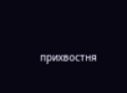прихвостня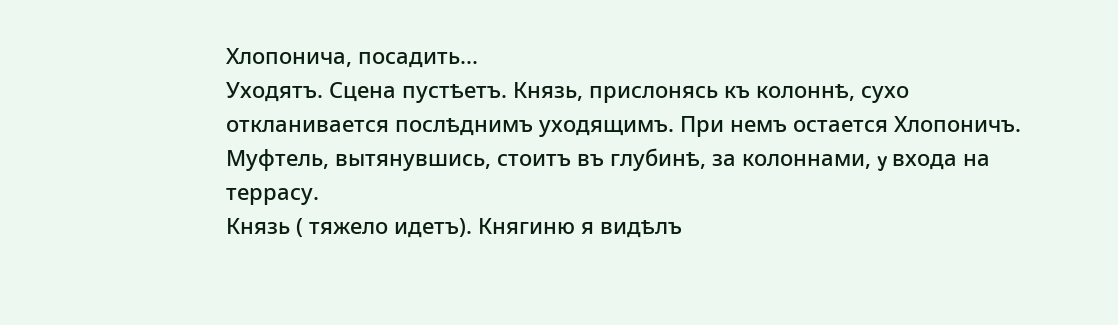Хлопонича, посадить...
Уходятъ. Сцена пустѣетъ. Князь, прислонясь къ колоннѣ, сухо откланивается послѣднимъ уходящимъ. При немъ остается Хлопоничъ. Муфтель, вытянувшись, стоитъ въ глубинѣ, за колоннами, y входа на террасу.
Князь ( тяжело идетъ). Княгиню я видѣлъ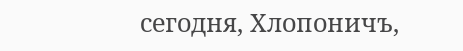сегодня, Хлопоничъ,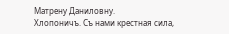Матрену Даниловну.
Хлопоничъ. Съ нами крестная сила,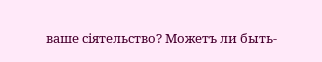ваше сіятельство? Можетъ ли быть-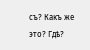съ? Какъ же это? Гдѣ?